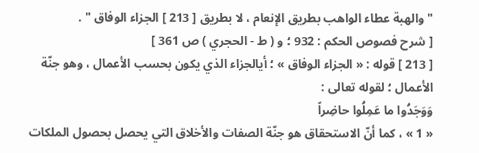" والهبة عطاء الواهب بطريق الإنعام ، لا بطريق [ 213 ] الجزاء الوفاق " .
[ شرح فصوص الحكم : 932 ؛ و ( ط - الحجري ) ص 361 ]
[ 213 ] قوله : « الجزاء الوفاق » ؛ أيالجزاء الذي يكون بحسب الأعمال ، وهو جنّة الأعمال ؛ لقوله تعالى :
وَوَجَدُوا ما عَمِلُوا حاضِراً
« 1 » ، كما أنّ الاستحقاق هو جنّة الصفات والأخلاق التي يحصل بحصول الملكات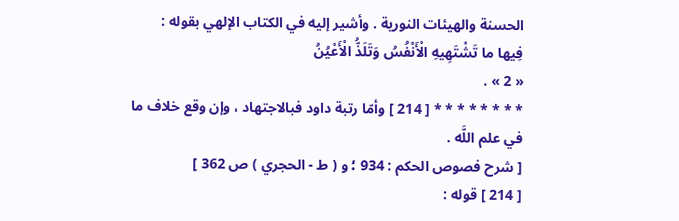الحسنة والهيئات النورية . وأشير إليه في الكتاب الإلهي بقوله :
فِيها ما تَشْتَهِيهِ الْأَنْفُسُ وَتَلَذُّ الْأَعْيُنُ
« 2 » .
* * * * * * * * [ 214 ] وأمّا رتبة داود فبالاجتهاد ، وإن وقع خلاف ما في علم اللَّه .
[ شرح فصوص الحكم : 934 ؛ و ( ط - الحجري ) ص 362 ]
[ 214 ] قوله :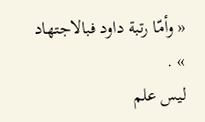« وأمّا رتبة داود فبالاجتهاد » .
ليس علم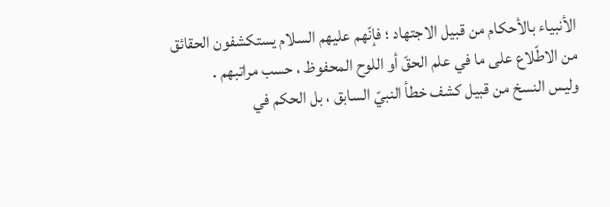الأنبياء بالأحكام من قبيل الاجتهاد ؛ فإنّهم عليهم السلام يستكشفون الحقائق من الاطّلاع على ما في علم الحقّ أو اللوح المحفوظ ، حسب مراتبهم .
وليس النسخ من قبيل كشف خطأ النبيّ السابق ، بل الحكم في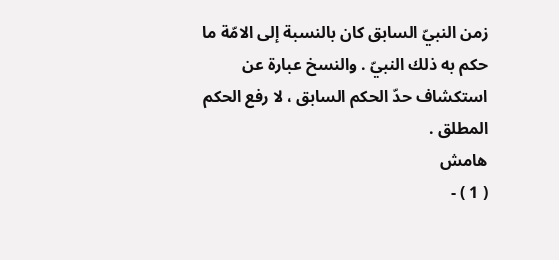زمن النبيّ السابق كان بالنسبة إلى الامّة ما حكم به ذلك النبيّ . والنسخ عبارة عن استكشاف حدّ الحكم السابق ، لا رفع الحكم المطلق .
هامش
( 1 ) -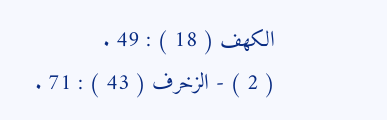الكهف ( 18 ) : 49 .
( 2 ) - الزخرف ( 43 ) : 71 .